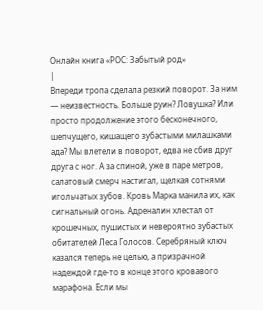Онлайн книга «РОС: Забытый род»
|
Впереди тропа сделала резкий поворот. За ним — неизвестность. Больше руин? Ловушка? Или просто продолжение этого бесконечного, шепчущего, кишащего зубастыми милашками ада? Мы влетели в поворот, едва не сбив друг друга с ног. А за спиной, уже в паре метров, салатовый смерч настигал, щелкая сотнями игольчатых зубов. Кровь Марка манила их, как сигнальный огонь. Адреналин хлестал от крошечных, пушистых и невероятно зубастых обитателей Леса Голосов. Серебряный ключ казался теперь не целью, а призрачной надеждой где-то в конце этого кровавого марафона. Если мы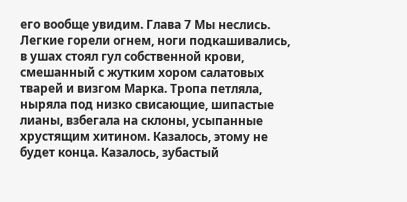его вообще увидим. Глава 7 Мы неслись. Легкие горели огнем, ноги подкашивались, в ушах стоял гул собственной крови, смешанный с жутким хором салатовых тварей и визгом Марка. Тропа петляла, ныряла под низко свисающие, шипастые лианы, взбегала на склоны, усыпанные хрустящим хитином. Казалось, этому не будет конца. Казалось, зубастый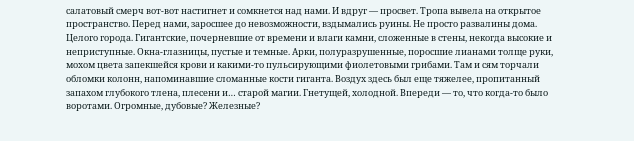салатовый смерч вот-вот настигнет и сомкнется над нами. И вдруг — просвет. Тропа вывела на открытое пространство. Перед нами, заросшее до невозможности, вздымались руины. Не просто развалины дома. Целого города. Гигантские, почерневшие от времени и влаги камни, сложенные в стены, некогда высокие и неприступные. Окна-глазницы, пустые и темные. Арки, полуразрушенные, поросшие лианами толще руки, мохом цвета запекшейся крови и какими-то пульсирующими фиолетовыми грибами. Там и сям торчали обломки колонн, напоминавшие сломанные кости гиганта. Воздух здесь был еще тяжелее, пропитанный запахом глубокого тлена, плесени и… старой магии. Гнетущей, холодной. Впереди — то, что когда-то было воротами. Огромные, дубовые? Железные?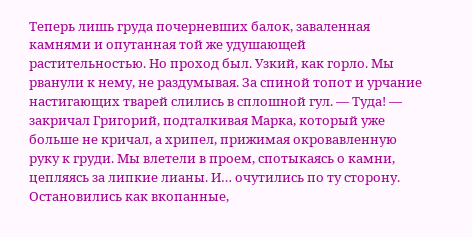Теперь лишь груда почерневших балок, заваленная камнями и опутанная той же удушающей растительностью. Но проход был. Узкий, как горло. Мы рванули к нему, не раздумывая. За спиной топот и урчание настигающих тварей слились в сплошной гул. — Туда! — закричал Григорий, подталкивая Марка, который уже больше не кричал, а хрипел, прижимая окровавленную руку к груди. Мы влетели в проем, спотыкаясь о камни, цепляясь за липкие лианы. И… очутились по ту сторону. Остановились как вкопанные,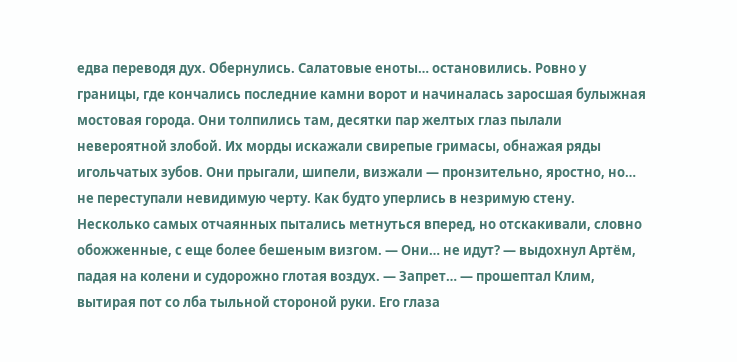едва переводя дух. Обернулись. Салатовые еноты… остановились. Ровно у границы, где кончались последние камни ворот и начиналась заросшая булыжная мостовая города. Они толпились там, десятки пар желтых глаз пылали невероятной злобой. Их морды искажали свирепые гримасы, обнажая ряды игольчатых зубов. Они прыгали, шипели, визжали — пронзительно, яростно, но… не переступали невидимую черту. Как будто уперлись в незримую стену. Несколько самых отчаянных пытались метнуться вперед, но отскакивали, словно обожженные, с еще более бешеным визгом. — Они… не идут? — выдохнул Артём, падая на колени и судорожно глотая воздух. — Запрет… — прошептал Клим, вытирая пот со лба тыльной стороной руки. Его глаза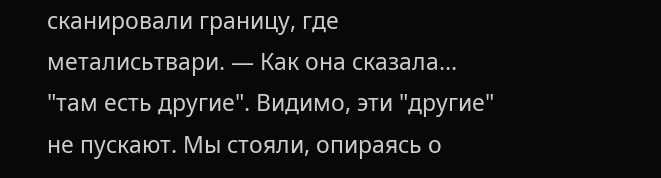сканировали границу, где металисьтвари. — Как она сказала… "там есть другие". Видимо, эти "другие" не пускают. Мы стояли, опираясь о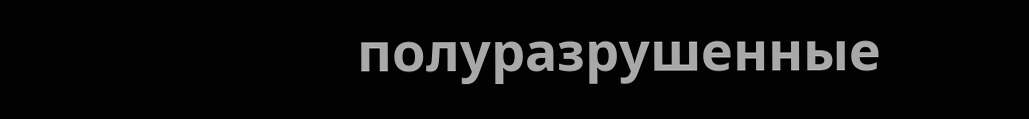полуразрушенные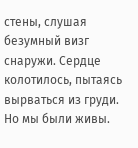стены, слушая безумный визг снаружи. Сердце колотилось, пытаясь вырваться из груди. Но мы были живы.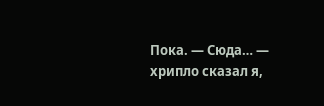Пока. — Сюда… — хрипло сказал я,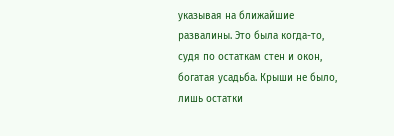указывая на ближайшие развалины. Это была когда-то, судя по остаткам стен и окон, богатая усадьба. Крыши не было, лишь остатки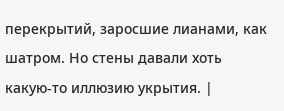перекрытий, заросшие лианами, как шатром. Но стены давали хоть какую-то иллюзию укрытия. |